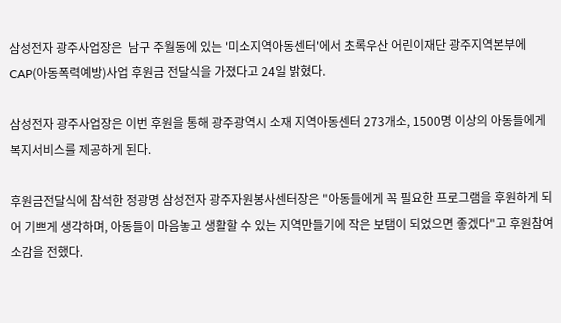삼성전자 광주사업장은  남구 주월동에 있는 '미소지역아동센터'에서 초록우산 어린이재단 광주지역본부에 CAP(아동폭력예방)사업 후원금 전달식을 가졌다고 24일 밝혔다.

삼성전자 광주사업장은 이번 후원을 통해 광주광역시 소재 지역아동센터 273개소, 1500명 이상의 아동들에게 복지서비스를 제공하게 된다.

후원금전달식에 참석한 정광명 삼성전자 광주자원봉사센터장은 "아동들에게 꼭 필요한 프로그램을 후원하게 되어 기쁘게 생각하며, 아동들이 마음놓고 생활할 수 있는 지역만들기에 작은 보탬이 되었으면 좋겠다"고 후원참여 소감을 전했다.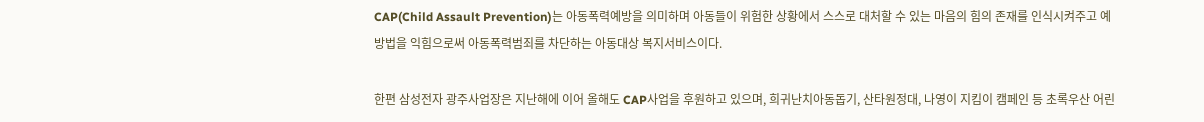CAP(Child Assault Prevention)는 아동폭력예방을 의미하며 아동들이 위험한 상황에서 스스로 대처할 수 있는 마음의 힘의 존재를 인식시켜주고 예방법을 익힘으로써 아동폭력범죄를 차단하는 아동대상 복지서비스이다.

한편 삼성전자 광주사업장은 지난해에 이어 올해도 CAP사업을 후원하고 있으며, 희귀난치아동돕기, 산타원정대, 나영이 지킴이 캠페인 등 초록우산 어린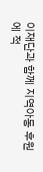이재단과 함께 지역아동 후원에 적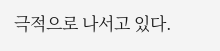극적으로 나서고 있다.